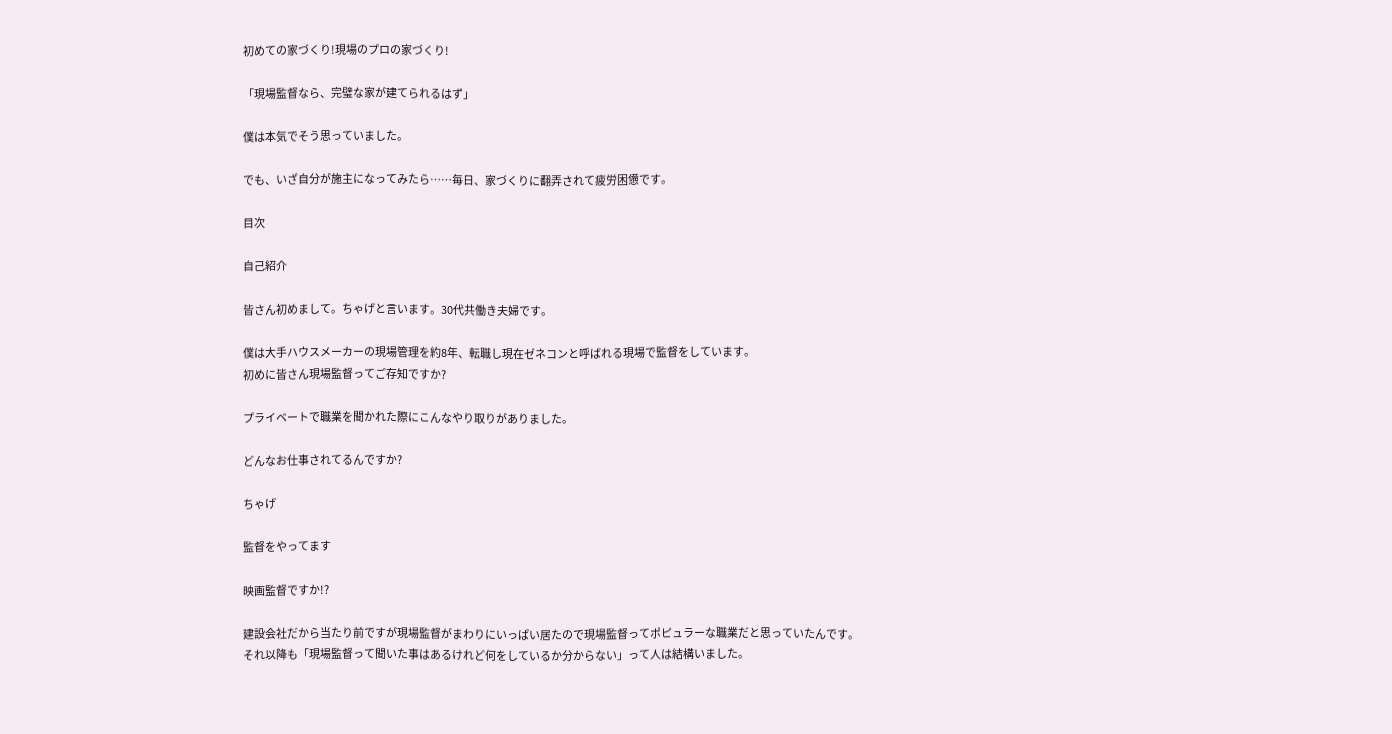初めての家づくり!現場のプロの家づくり!

「現場監督なら、完璧な家が建てられるはず」

僕は本気でそう思っていました。

でも、いざ自分が施主になってみたら……毎日、家づくりに翻弄されて疲労困憊です。

目次

自己紹介

皆さん初めまして。ちゃげと言います。30代共働き夫婦です。

僕は大手ハウスメーカーの現場管理を約8年、転職し現在ゼネコンと呼ばれる現場で監督をしています。
初めに皆さん現場監督ってご存知ですか?

プライベートで職業を聞かれた際にこんなやり取りがありました。

どんなお仕事されてるんですか?

ちゃげ

監督をやってます

映画監督ですか!?

建設会社だから当たり前ですが現場監督がまわりにいっぱい居たので現場監督ってポピュラーな職業だと思っていたんです。
それ以降も「現場監督って聞いた事はあるけれど何をしているか分からない」って人は結構いました。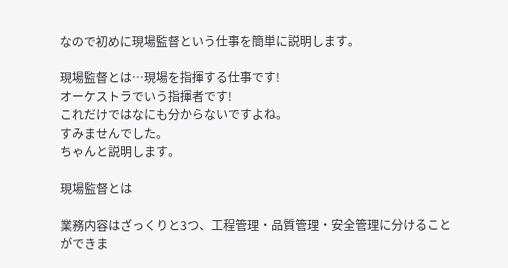なので初めに現場監督という仕事を簡単に説明します。

現場監督とは…現場を指揮する仕事です!
オーケストラでいう指揮者です!
これだけではなにも分からないですよね。
すみませんでした。
ちゃんと説明します。

現場監督とは

業務内容はざっくりと3つ、工程管理・品質管理・安全管理に分けることができま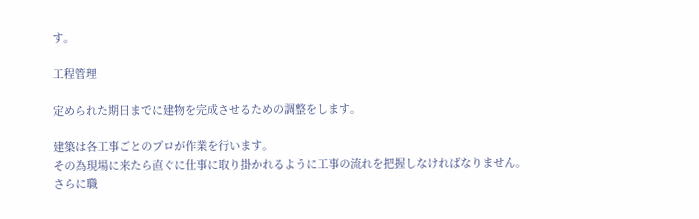す。

工程管理

定められた期日までに建物を完成させるための調整をします。

建築は各工事ごとのプロが作業を行います。
その為現場に来たら直ぐに仕事に取り掛かれるように工事の流れを把握しなければなりません。
さらに職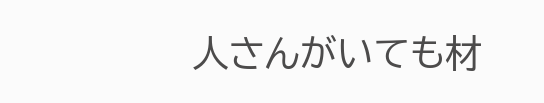人さんがいても材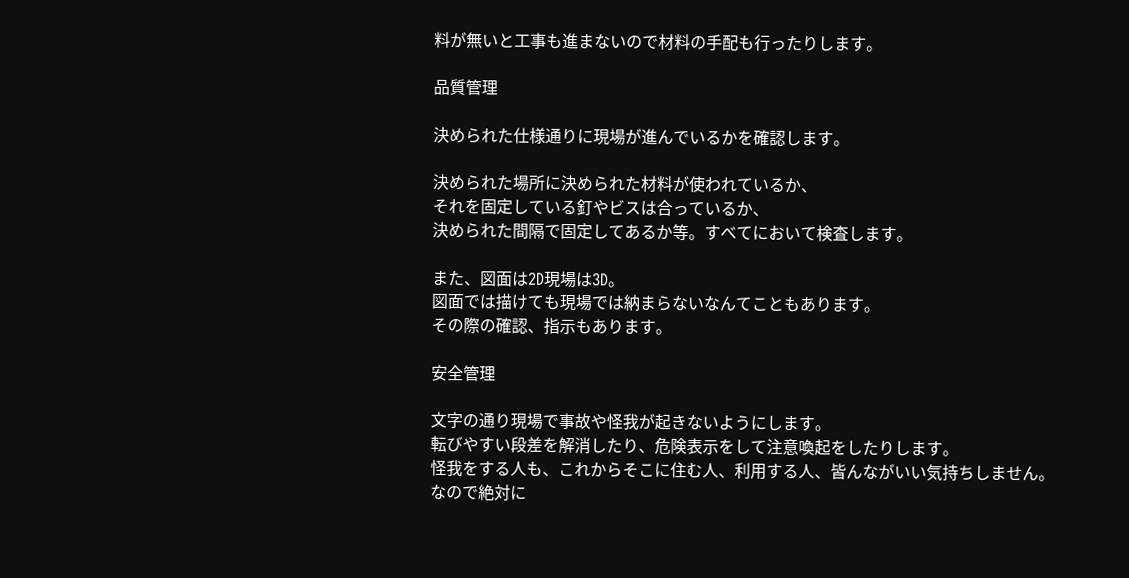料が無いと工事も進まないので材料の手配も行ったりします。

品質管理

決められた仕様通りに現場が進んでいるかを確認します。

決められた場所に決められた材料が使われているか、
それを固定している釘やビスは合っているか、
決められた間隔で固定してあるか等。すべてにおいて検査します。

また、図面は2D現場は3D。
図面では描けても現場では納まらないなんてこともあります。
その際の確認、指示もあります。

安全管理

文字の通り現場で事故や怪我が起きないようにします。
転びやすい段差を解消したり、危険表示をして注意喚起をしたりします。
怪我をする人も、これからそこに住む人、利用する人、皆んながいい気持ちしません。
なので絶対に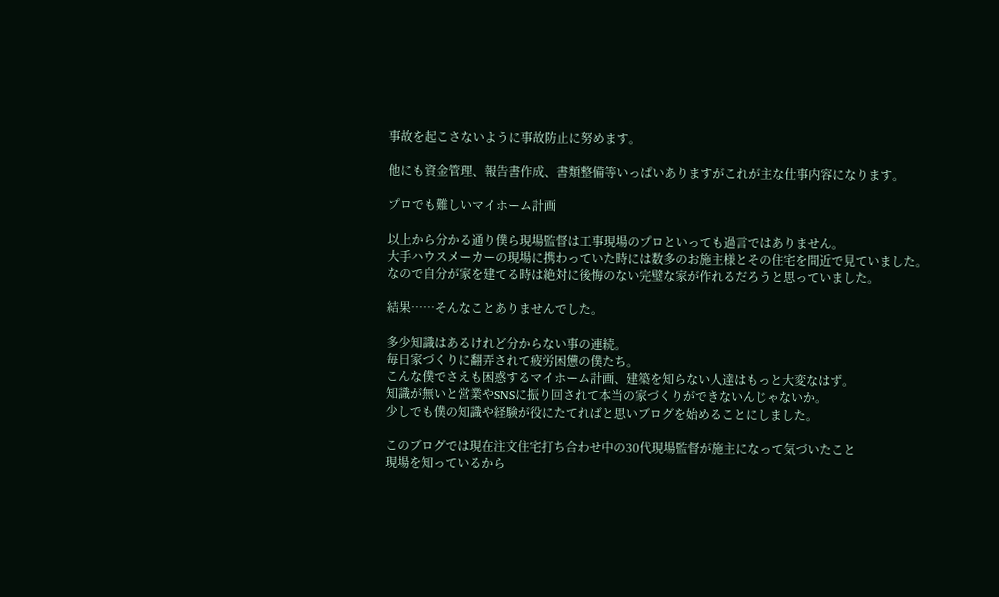事故を起こさないように事故防止に努めます。

他にも資金管理、報告書作成、書類整備等いっぱいありますがこれが主な仕事内容になります。

プロでも難しいマイホーム計画

以上から分かる通り僕ら現場監督は工事現場のプロといっても過言ではありません。
大手ハウスメーカーの現場に携わっていた時には数多のお施主様とその住宅を間近で見ていました。
なので自分が家を建てる時は絶対に後悔のない完璧な家が作れるだろうと思っていました。

結果……そんなことありませんでした。

多少知識はあるけれど分からない事の連続。
毎日家づくりに翻弄されて疲労困憊の僕たち。
こんな僕でさえも困惑するマイホーム計画、建築を知らない人達はもっと大変なはず。
知識が無いと営業やSNSに振り回されて本当の家づくりができないんじゃないか。
少しでも僕の知識や経験が役にたてればと思いブログを始めることにしました。

このブログでは現在注文住宅打ち合わせ中の30代現場監督が施主になって気づいたこと
現場を知っているから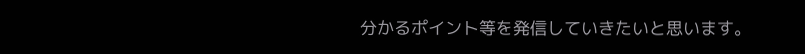分かるポイント等を発信していきたいと思います。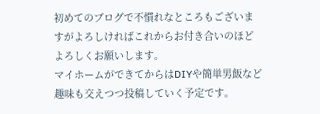初めてのブログで不慣れなところもございますがよろしければこれからお付き合いのほどよろしくお願いします。
マイホームができてからはDIYや簡単男飯など趣味も交えつつ投稿していく予定です。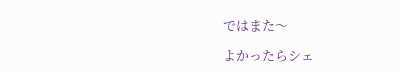ではまた〜

よかったらシェ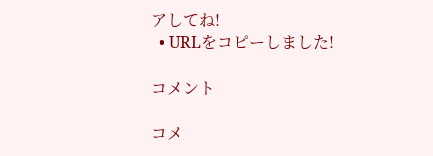アしてね!
  • URLをコピーしました!

コメント

コメ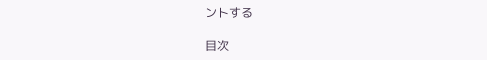ントする

目次